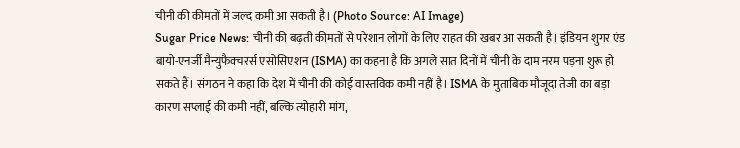चीनी की कीमतों में जल्द कमी आ सकती है। (Photo Source: AI Image)
Sugar Price News: चीनी की बढ़ती कीमतों से परेशान लोगों के लिए राहत की खबर आ सकती है। इंडियन शुगर एंड बायो-एनर्जी मैन्युफैक्चरर्स एसोसिएशन (ISMA) का कहना है कि अगले सात दिनों में चीनी के दाम नरम पड़ना शुरू हो सकते हैं। संगठन ने कहा कि देश में चीनी की कोई वास्तविक कमी नहीं है। ISMA के मुताबिक मौजूदा तेजी का बड़ा कारण सप्लाई की कमी नहीं, बल्कि त्योहारी मांग,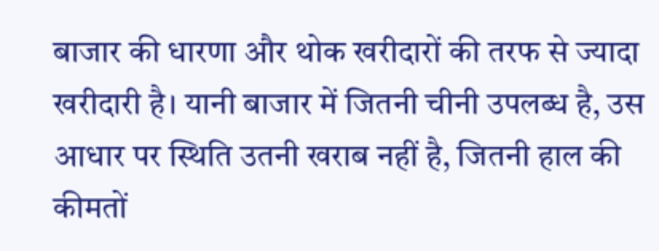बाजार की धारणा और थोक खरीदारों की तरफ से ज्यादा खरीदारी है। यानी बाजार में जितनी चीनी उपलब्ध है, उस आधार पर स्थिति उतनी खराब नहीं है, जितनी हाल की कीमतों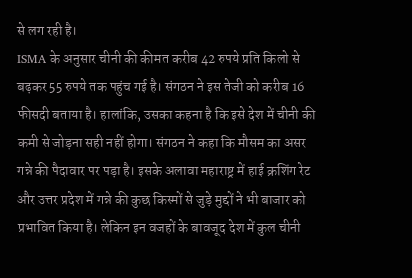से लग रही है।
ISMA के अनुसार चीनी की कीमत करीब 42 रुपये प्रति किलो से बढ़कर 55 रुपये तक पहुंच गई है। संगठन ने इस तेजी को करीब 16 फीसदी बताया है। हालांकि, उसका कहना है कि इसे देश में चीनी की कमी से जोड़ना सही नहीं होगा। संगठन ने कहा कि मौसम का असर गन्ने की पैदावार पर पड़ा है। इसके अलावा महाराष्ट्र में हाई क्रशिंग रेट और उत्तर प्रदेश में गन्ने की कुछ किस्मों से जुड़े मुद्दों ने भी बाजार को प्रभावित किया है। लेकिन इन वजहों के बावजूद देश में कुल चीनी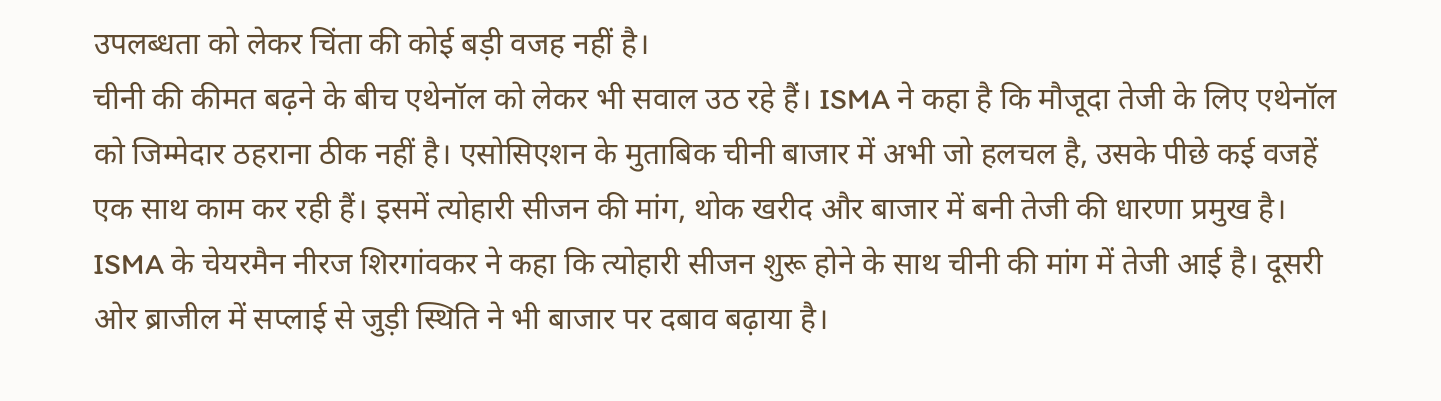उपलब्धता को लेकर चिंता की कोई बड़ी वजह नहीं है।
चीनी की कीमत बढ़ने के बीच एथेनॉल को लेकर भी सवाल उठ रहे हैं। ISMA ने कहा है कि मौजूदा तेजी के लिए एथेनॉल को जिम्मेदार ठहराना ठीक नहीं है। एसोसिएशन के मुताबिक चीनी बाजार में अभी जो हलचल है, उसके पीछे कई वजहें एक साथ काम कर रही हैं। इसमें त्योहारी सीजन की मांग, थोक खरीद और बाजार में बनी तेजी की धारणा प्रमुख है।
ISMA के चेयरमैन नीरज शिरगांवकर ने कहा कि त्योहारी सीजन शुरू होने के साथ चीनी की मांग में तेजी आई है। दूसरी ओर ब्राजील में सप्लाई से जुड़ी स्थिति ने भी बाजार पर दबाव बढ़ाया है।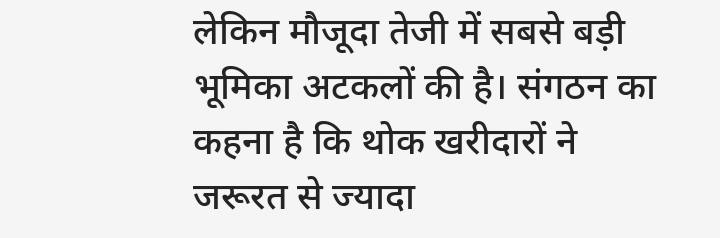लेकिन मौजूदा तेजी में सबसे बड़ी भूमिका अटकलों की है। संगठन का कहना है कि थोक खरीदारों ने जरूरत से ज्यादा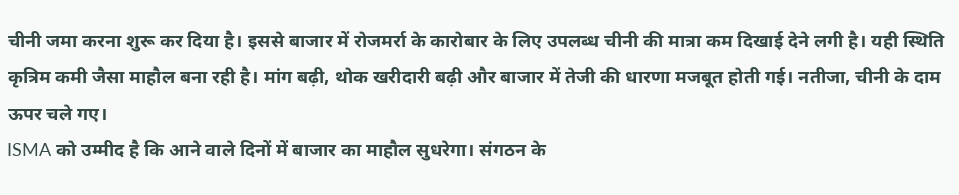चीनी जमा करना शुरू कर दिया है। इससे बाजार में रोजमर्रा के कारोबार के लिए उपलब्ध चीनी की मात्रा कम दिखाई देने लगी है। यही स्थिति कृत्रिम कमी जैसा माहौल बना रही है। मांग बढ़ी, थोक खरीदारी बढ़ी और बाजार में तेजी की धारणा मजबूत होती गई। नतीजा, चीनी के दाम ऊपर चले गए।
ISMA को उम्मीद है कि आने वाले दिनों में बाजार का माहौल सुधरेगा। संगठन के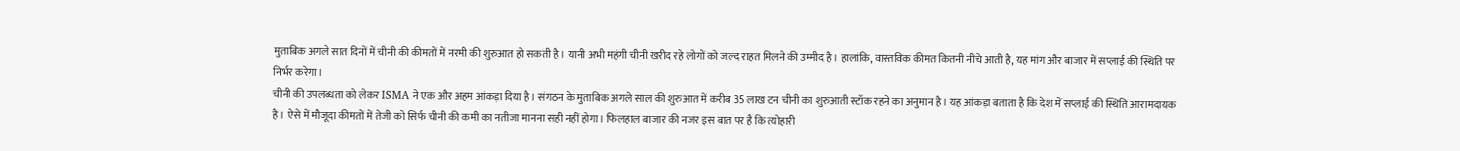मुताबिक अगले सात दिनों में चीनी की कीमतों में नरमी की शुरुआत हो सकती है। यानी अभी महंगी चीनी खरीद रहे लोगों को जल्द राहत मिलने की उम्मीद है। हालांकि, वास्तविक कीमत कितनी नीचे आती है, यह मांग और बाजार में सप्लाई की स्थिति पर निर्भर करेगा।
चीनी की उपलब्धता को लेकर ISMA ने एक और अहम आंकड़ा दिया है। संगठन के मुताबिक अगले साल की शुरुआत में करीब 35 लाख टन चीनी का शुरुआती स्टॉक रहने का अनुमान है। यह आंकड़ा बताता है कि देश में सप्लाई की स्थिति आरामदायक है। ऐसे में मौजूदा कीमतों में तेजी को सिर्फ चीनी की कमी का नतीजा मानना सही नहीं होगा। फिलहाल बाजार की नजर इस बात पर है कि त्योहारी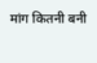मांग कितनी बनी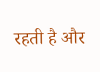रहती है और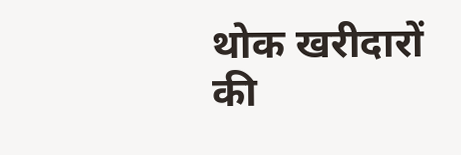थोक खरीदारों की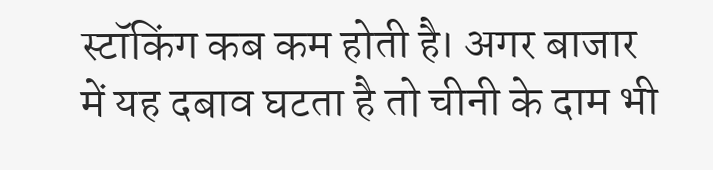स्टॉकिंग कब कम होती है। अगर बाजार में यह दबाव घटता है तो चीनी के दाम भी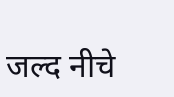जल्द नीचे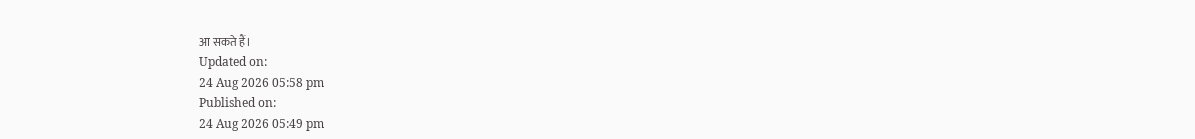आ सकते हैं।
Updated on:
24 Aug 2026 05:58 pm
Published on:
24 Aug 2026 05:49 pm